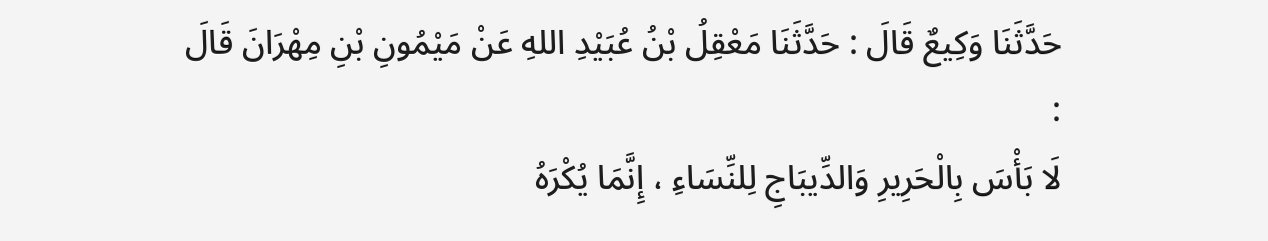حَدَّثَنَا وَكِيعٌ قَالَ : حَدَّثَنَا مَعْقِلُ بْنُ عُبَيْدِ اللهِ عَنْ مَيْمُونِ بْنِ مِهْرَانَ قَالَ :
لَا بَأْسَ بِالْحَرِيرِ وَالدِّيبَاجِ لِلنِّسَاءِ ، إِنَّمَا يُكْرَهُ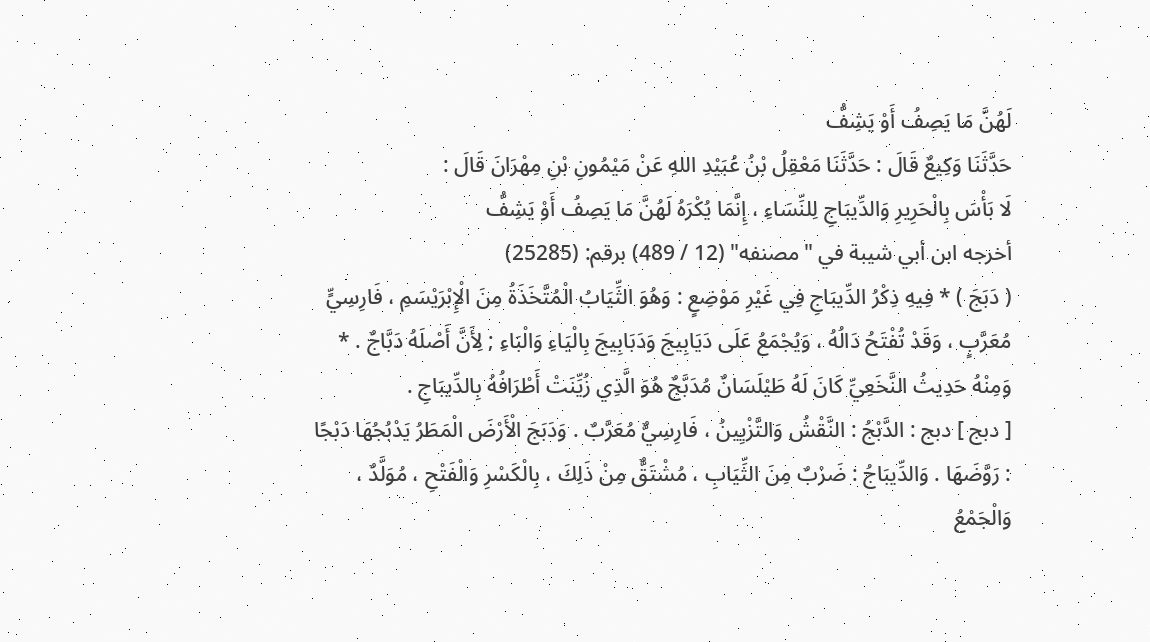لَهُنَّ مَا يَصِفُ أَوْ يَشِفُّ
حَدَّثَنَا وَكِيعٌ قَالَ : حَدَّثَنَا مَعْقِلُ بْنُ عُبَيْدِ اللهِ عَنْ مَيْمُونِ بْنِ مِهْرَانَ قَالَ :
لَا بَأْسَ بِالْحَرِيرِ وَالدِّيبَاجِ لِلنِّسَاءِ ، إِنَّمَا يُكْرَهُ لَهُنَّ مَا يَصِفُ أَوْ يَشِفُّ
أخرجه ابن أبي شيبة في "مصنفه" (12 / 489) برقم: (25285)
( دَبَجَ ) * فِيهِ ذِكْرُ الدِّيبَاجِ فِي غَيْرِ مَوْضِعٍ : وَهُوَ الثِّيَابُ الْمُتَّخَذَةُ مِنَ الْإِبْرَيْسَمِ ، فَارِسِيٍّ مُعَرَّبٍ ، وَقَدْ تُفْتَحُ دَالُهُ ، وَيُجْمَعُ عَلَى دَيَابِيجَ وَدَبَابِيجَ بِالْيَاءِ وَالْبَاءِ ; لِأَنَّ أَصْلَهُ دَبَّاجٌ . * وَمِنْهُ حَدِيثُ النَّخَعِيِّ كَانَ لَهُ طَيْلَسَانٌ مُدَبَّجٌ هُوَ الَّذِي زُيِّنَتْ أَطْرَافُهُ بِالدِّيبَاجِ .
[ دبج ] دبج : الدَّبْجُ : النَّقْشُ وَالتَّزْيِينُ ، فَارِسِيٌّ مُعَرَّبٌ . وَدَبَجَ الْأَرْضَ الْمَطَرُ يَدْبُجُهَا دَبْجًا : رَوَّضَهَا . وَالدِّيبَاجُ : ضَرْبٌ مِنَ الثِّيَابِ ، مُشْتَقٌّ مِنْ ذَلِكَ ، بِالْكَسْرِ وَالْفَتْحِ ، مُوَلَّدٌ ، وَالْجَمْعُ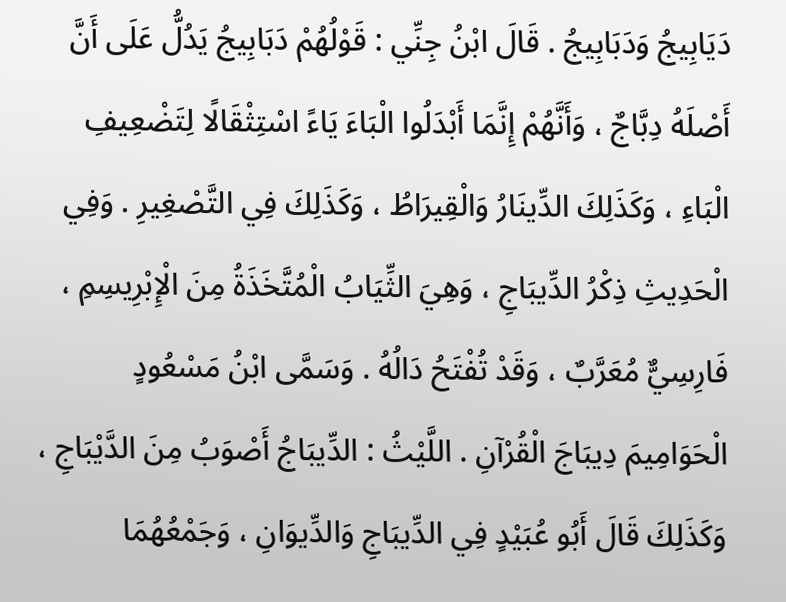دَيَابِيجُ وَدَبَابِيجُ . قَالَ ابْنُ جِنِّي : قَوْلُهُمْ دَبَابِيجُ يَدُلُّ عَلَى أَنَّ أَصْلَهُ دِبَّاجٌ ، وَأَنَّهُمْ إِنَّمَا أَبْدَلُوا الْبَاءَ يَاءً اسْتِثْقَالًا لِتَضْعِيفِ الْبَاءِ ، وَكَذَلِكَ الدِّينَارُ وَالْقِيرَاطُ ، وَكَذَلِكَ فِي التَّصْغِيرِ . وَفِي الْحَدِيثِ ذِكْرُ الدِّيبَاجِ ، وَهِيَ الثِّيَابُ الْمُتَّخَذَةُ مِنَ الْإِبْرِيسِمِ ، فَارِسِيٌّ مُعَرَّبٌ ، وَقَدْ تُفْتَحُ دَالُهُ . وَسَمَّى ابْنُ مَسْعُودٍ الْحَوَامِيمَ دِيبَاجَ الْقُرْآنِ . اللَّيْثُ : الدِّيبَاجُ أَصْوَبُ مِنَ الدَّيْبَاجِ ، وَكَذَلِكَ قَالَ أَبُو عُبَيْدٍ فِي الدِّيبَاجِ وَالدِّيوَانِ ، وَجَمْعُهُمَا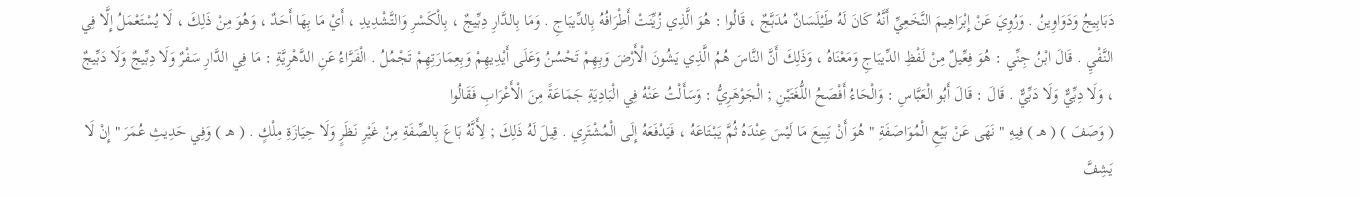دَبَابِيجُ وَدَوَاوِينُ . وَرُوِيَ عَنْ إِبْرَاهِيمَ النَّخَعِيِّ أَنَّهُ كَانَ لَهُ طَيْلَسَانٌ مُدَبَّجٌ ، قَالُوا : هُوَ الَّذِي زُيِّنَتْ أَطْرَافُهُ بِالدِّيبَاجِ . وَمَا بِالدَّارِ دِبِّيجٌ ، بِالْكَسْرِ وَالتَّشْدِيدِ ، أَيْ مَا بِهَا أَحَدٌ ، وَهُوَ مِنْ ذَلِكَ ، لَا يُسْتَعْمَلُ إِلَّا فِي النَّفْيِ . قَالَ ابْنُ جِنِّي : هُوَ فِعِّيلٌ مِنْ لَفْظِ الدِّيبَاجِ وَمَعْنَاهُ ، وَذَلِكَ أَنَّ النَّاسَ هُمُ الَّذِي يَشُونَ الْأَرْضَ وَبِهِمْ تَحْسُنُ وَعَلَى أَيْدِيهِمْ وَبِعِمَارَتِهِمْ تَجْمُلُ . الْفَرَّاءُ عَنِ الدَّهْرِيَّةِ : مَا فِي الدَّارِ سَفْرٌ وَلَا دِبِّيجٌ وَلَا دَبِّيجٌ ، وَلَا دِبِّيٌّ وَلَا دَبِّيٌّ . قَالَ : قَالَ أَبُو الْعَبَّاسِ : وَالْحَاءُ أَفْصَحُ اللُّغَتَيْنِ ; الْجَوْهَرِيُّ : وَسَأَلْتُ عَنْهُ فِي الْبَادِيَةِ جَمَاعَةً مِنَ الْأَعْرَابِ فَقَالُوا
( وَصَفَ ) ( هـ ) فِيهِ " نَهَى عَنْ بَيْعِ الْمُوَاصَفَةِ " هُوَ أَنْ يَبِيعَ مَا لَيْسَ عِنْدَهُ ثُمَّ يَبْتَاعَهُ ، فَيَدْفَعَهُ إِلَى الْمُشْتَرِي . قِيلَ لَهُ ذَلِكَ ; لِأَنَّهُ بَاعَ بِالصِّفَةِ مِنْ غَيْرِ نَظَرٍ وَلَا حِيَازَةِ مِلْكٍ . ( هـ ) وَفِي حَدِيثِ عُمَرَ " إِنْ لَا يَشِفَّ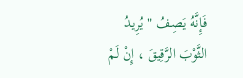فَإِنَّهُ يَصِفُ " يُرِيدُ الثَّوْبَ الرَّقِيقَ ، إِنْ لَمْ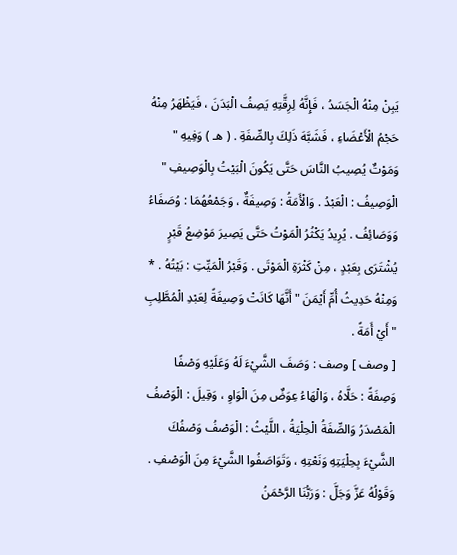يَبِنْ مِنْهُ الْجَسَدُ ، فَإِنَّهُ لِرِقَّتِهِ يَصِفُ الْبَدَنَ ، فَيَظْهَرُ مِنْهُ حَجْمُ الْأَعْضَاءِ ، فَشَبَّهَ ذَلِكَ بِالصِّفَةِ . ( هـ ) وَفِيهِ " وَمَوْتٌ يُصِيبُ النَّاسَ حَتَّى يَكُونَ الْبَيْتُ بِالْوَصِيفِ " الْوَصِيفُ : الْعَبْدُ . وَالْأَمَةُ : وَصِيفَةٌ ، وَجَمْعُهُمَا : وُصَفَاءُ وَوَصَائِفُ . يُرِيدُ يَكْثُرُ الْمَوْتُ حَتَّى يَصِيرَ مَوْضِعُ قَبْرٍ يُشْتَرَى بِعَبْدٍ ، مِنْ كَثْرَةِ الْمَوْتَى . وَقَبْرُ الْمَيِّتِ : بَيْتُهُ . * وَمِنْهُ حَدِيثُ أُمِّ أَيْمَنَ " أَنَّهَا كَانَتْ وَصِيفَةً لِعَبْدِ الْمُطَّلِبِ " أَيْ أَمَةً .
[ وصف ] وصف : وَصَفَ الشَّيْءَ لَهُ وَعَلَيْهِ وَصْفًا وَصِفَةً : حَلَّاهُ ، وَالْهَاءُ عِوَضٌ مِنَ الْوَاوِ ، وَقِيلَ : الْوَصْفُ الْمَصْدَرُ وَالصِّفَةُ الْحِلْيَةُ ، اللَّيْثُ : الْوَصْفُ وَصْفُكَ الشَّيْءَ بِحِلْيَتِهِ وَنَعْتِهِ ، وَتَوَاصَفُوا الشَّيْءَ مِنَ الْوَصْفِ . وَقَوْلُهُ عَزَّ وَجَلَّ : وَرَبُّنَا الرَّحْمَنُ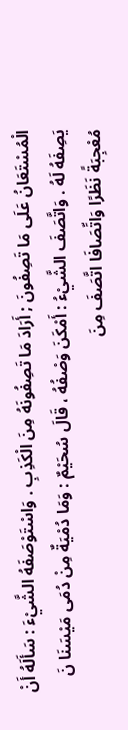الْمُسْتَعَانُ عَلَى مَا تَصِفُونَ ; أَرَادَ مَا تَصِفُونَهُ مِنَ الْكَذِبِ . وَاسْتَوْصَفَهُ الشَّيْءَ : سَأَلَهُ أَنْ يَصِفَهُ لَهُ . وَاتَّصَفَ الشَّيْءُ : أَمْكَنَ وَصْفُهُ ، قَالَ سُحَيْمٌ : وَمَا دُمْيَةٌ مِنْ دُمَى مَيْسَنَا نَ مُعْجِبَةً نَظَرًا وَاتِّصَافَا اتَّصَفَ مِنَ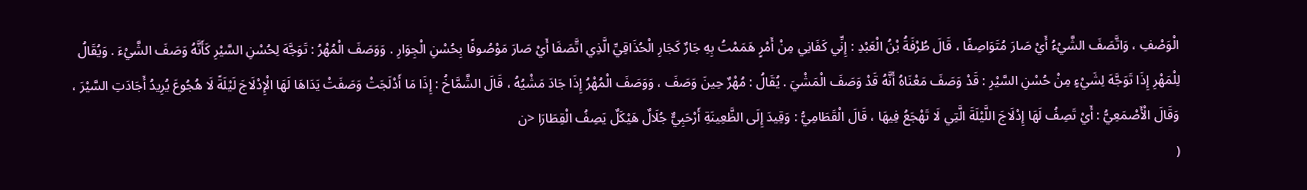الْوَصْفِ ، وَاتَّصَفَ الشَّيْءُ أَيْ صَارَ مُتَوَاصِفًا ، قَالَ طُرْفَةُ بْنُ الْعَبْدِ : إِنِّي كَفَانِي مِنْ أَمْرٍ هَمَمْتُ بِهِ جَارٌ كَجَارِ الْحُذَاقِيِّ الَّذِي اتَّصَفَا أَيْ صَارَ مَوْصُوفًا بِحُسْنِ الْجِوَارِ . وَوَصَفَ الْمُهْرُ : تَوَجَّهَ لِحُسْنِ السَّيْرِ كَأَنَّهُ وَصَفَ الشَّيْءَ . وَيُقَالُ لِلْمَهْرِ إِذَا تَوَجَّهَ لِشَيْءٍ مِنْ حُسْنِ السَّيْرِ : قَدْ وَصَفَ مَعْنَاهُ أَنَّهُ قَدْ وَصَفَ الْمَشْيَ . يُقَالُ : مُهْرٌ حِينَ وَصَفَ ، وَوَصَفَ الْمُهْرُ إِذَا جَادَ مَشْيُهُ ، قَالَ الشَّمَّاخُ : إِذَا مَا أَدْلَجَتْ وَصَفَتْ يَدَاهَا لَهَا الْإِدْلَاجَ لَيْلَةً لَا هُجُوعَ يُرِيدُ أَجَادَتِ السَّيْرَ ، وَقَالَ الْأَصْمَعِيُّ : أَيْ تَصِفُ لَهَا إِدْلَاجَ اللَّيْلَةَ الَّتِي لَا تَهْجَعُ فِيهَا ، قَالَ الْقَطَامِيُّ : وَقِيدَ إِلَى الظَّعِينَةِ أَرْحَبِيٌّ جُلَالٌ هَيْكَلٌ يَصِفُ الْقِطَارَا <ن
(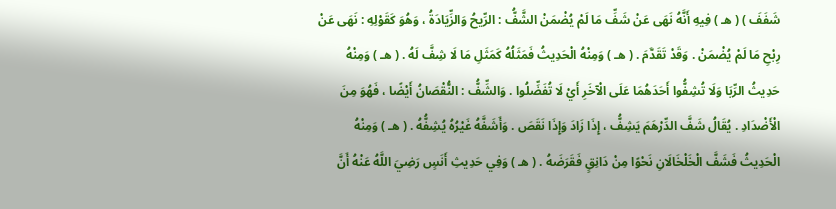شَفَفَ ) ( هـ ) فِيهِ أَنَّهُ نَهَى عَنْ شَفِّ مَا لَمْ يُضْمَنْ الشَّفُّ : الرِّيحُ وَالزِّيَادَةُ ، وَهُوَ كَقَوْلِهِ : نَهَى عَنْ رِبْحِ مَا لَمْ يُضْمَنْ . وَقَدْ تَقَدَّمَ . ( هـ ) وَمِنْهُ الْحَدِيثُ فَمَثَلُهُ كَمَثَلِ مَا لَا شِفَّ لَهُ . ( هـ ) وَمِنْهُ حَدِيثُ الرِّبَا وَلَا تُشِفُّوا أَحَدَهُمَا عَلَى الْآخَرِ أَيْ لَا تُفَضِّلُوا . وَالشِّفُّ : النُّقْصَانُ أَيْضًا ، فَهُوَ مِنَ الْأَضْدَادِ . يُقَالُ شَفَّ الدِّرْهَمَ يَشِفُّ ، إِذَا زَادَ وَإِذَا نَقَصَ . وَأَشَفَّهُ غَيْرُهُ يُشِفُّهُ . ( هـ ) وَمِنْهُ الْحَدِيثُ فَشَفَّ الْخَلْخَالَانِ نَحْوًا مِنْ دَانِقٍ فَقَرَضَهُ . ( هـ ) وَفِي حَدِيثِ أَنَسٍ رَضِيَ اللَّهُ عَنْهُ أَنَّ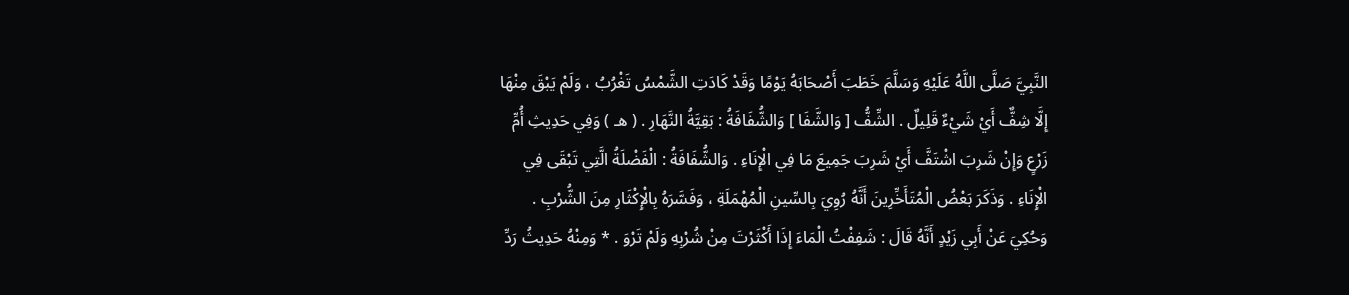النَّبِيَّ صَلَّى اللَّهُ عَلَيْهِ وَسَلَّمَ خَطَبَ أَصْحَابَهُ يَوْمًا وَقَدْ كَادَتِ الشَّمْسُ تَغْرُبُ ، وَلَمْ يَبْقَ مِنْهَا إِلَّا شِفٌّ أَيْ شَيْءٌ قَلِيلٌ . الشِّفُّ [ وَالشَّفَا ] وَالشُّفَافَةُ : بَقِيَّةُ النَّهَارِ . ( هـ ) وَفِي حَدِيثِ أُمِّ زَرْعٍ وَإِنْ شَرِبَ اشْتَفَّ أَيْ شَرِبَ جَمِيعَ مَا فِي الْإِنَاءِ . وَالشُّفَافَةُ : الْفَضْلَةُ الَّتِي تَبْقَى فِي الْإِنَاءِ . وَذَكَرَ بَعْضُ الْمُتَأَخِّرِينَ أَنَّهُ رُوِيَ بِالسِّينِ الْمُهْمَلَةِ ، وَفَسَّرَهُ بِالْإِكْثَارِ مِنَ الشُّرْبِ . وَحُكِيَ عَنْ أَبِي زَيْدٍ أَنَّهُ قَالَ : شَفِفْتُ الْمَاءَ إِذَا أَكْثَرْتَ مِنْ شُرْبِهِ وَلَمْ تَرْوَ . * وَمِنْهُ حَدِيثُ رَدِّ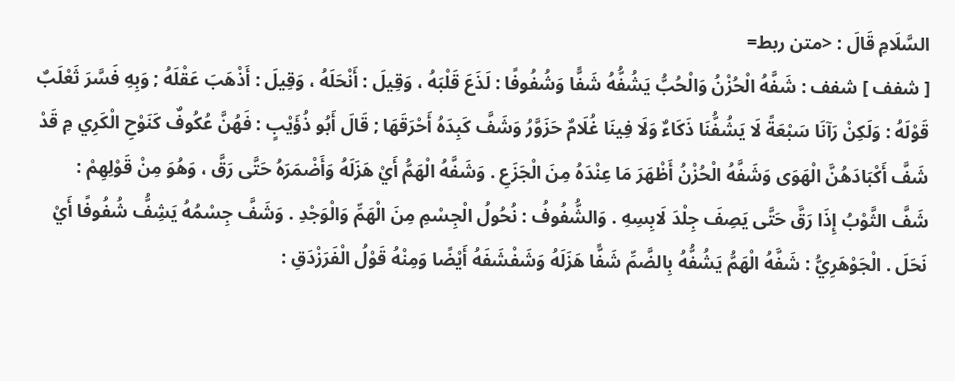السَّلَامِ قَالَ : <متن ربط=
[ شفف ] شفف : شَفَّهُ الْحُزْنُ وَالْحُبُّ يَشُفُّهُ شَفًّا وَشُفُوفًا : لَذَعَ قَلْبَهُ ، وَقِيلَ : أَنْحَلَهُ ، وَقِيلَ : أَذْهَبَ عَقْلَهُ ; وَبِهِ فَسَّرَ ثَعْلَبٌ قَوْلَهُ : وَلَكِنْ رَآنَا سَبْعَةً لَا يَشُفُّنَا ذَكَاءٌ وَلَا فِينَا غُلَامٌ حَزَوَّرُ وَشَفَّ كَبِدَهُ أَحْرَقَهَا ; قَالَ أَبُو ذُؤَيْبٍ : فَهُنَّ عُكُوفٌ كَنَوْحِ الْكَرِي مِ قَدْ شَفَّ أَكْبَادَهُنَّ الْهَوَى وَشَفَّهُ الْحُزْنُ أَظْهَرَ مَا عِنْدَهُ مِنَ الْجَزَعِ . وَشَفَّهُ الْهَمُّ أَيْ هَزَلَهُ وَأَضْمَرَهُ حَتَّى رَقَّ ، وَهُوَ مِنْ قَوْلِهِمْ : شَفَّ الثَّوْبُ إِذَا رَقَّ حَتَّى يَصِفَ جِلْدَ لَابِسِهِ . وَالشُّفُوفُ : نُحُولُ الْجِسْمِ مِنَ الْهَمِّ وَالْوَجْدِ . وَشَفَّ جِسْمُهُ يَشِفُّ شُفُوفًا أَيْ نَحَلَ . الْجَوْهَرِيُّ : شَفَّهُ الْهَمُّ يَشُفُّهُ بِالضَّمِّ شَفًّا هَزَلَهُ وَشَفْشَفَهُ أَيْضًا وَمِنْهُ قَوْلُ الْفَرَزْدَقِ :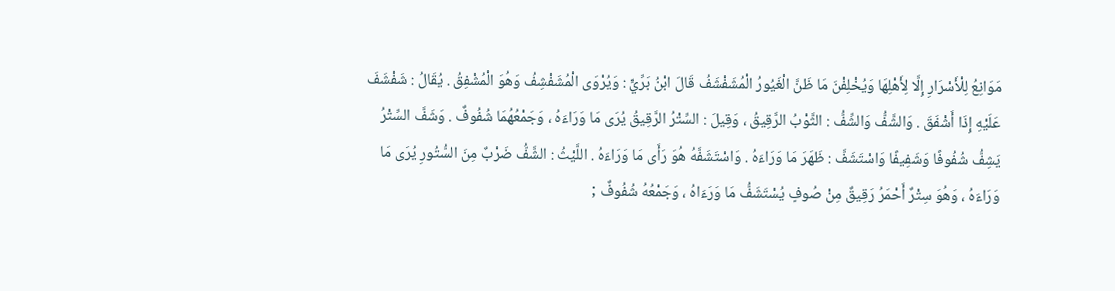مَوَانِعُ لِلْأَسْرَارِ إِلَّا لِأَهْلِهَا وَيُخْلِفْنَ مَا ظَنَّ الْغَيُورُ الْمُشَفْشَفُ قَالَ ابْنُ بَرِّيٍّ : وَيُرْوَى الْمُشَفْشِفُ وَهُوَ الْمُشْفِقُ . يُقَالُ : شَفْشَفَ عَلَيْهِ إِذَا أَشْفَقَ . وَالشَّفُّ وَالشِّفُّ : الثَّوْبُ الرَّقِيقُ ، وَقِيلَ : السِّتْرُ الرَّقِيقُ يُرَى مَا وَرَاءَهُ ، وَجَمْعُهُمَا شُفُوفٌ . وَشَفَّ السِّتْرُ يَشِفُّ شُفُوفًا وَشَفِيفًا وَاسْتَشَفَّ : ظَهَرَ مَا وَرَاءَهُ . وَاسْتَشَفَّهُ هُوَ رَأَى مَا وَرَاءَهُ . اللَّيْثُ : الشَّفُّ ضَرْبٌ مِنَ السُّتُورِ يُرَى مَا وَرَاءَهُ ، وَهُوَ سِتْرٌ أَحْمَرُ رَقِيقٌ مِنْ صُوفٍ يُسْتَشَفُّ مَا وَرَءَاهُ ، وَجَمْعُهُ شُفُوفٌ ;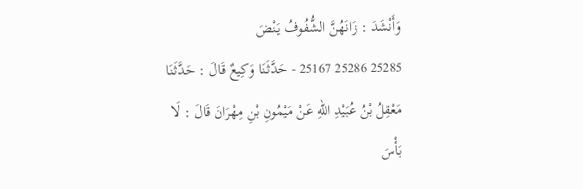وَأَنْشَدَ : زَانَهُنَّ الشُّفُوفُ يَنْضَ
25285 25286 25167 - حَدَّثَنَا وَكِيعٌ قَالَ : حَدَّثَنَا مَعْقِلُ بْنُ عُبَيْدِ اللهِ عَنْ مَيْمُونِ بْنِ مِهْرَانَ قَالَ : لَا بَأْسَ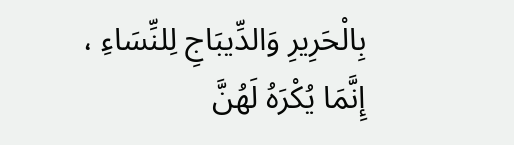بِالْحَرِيرِ وَالدِّيبَاجِ لِلنِّسَاءِ ، إِنَّمَا يُكْرَهُ لَهُنَّ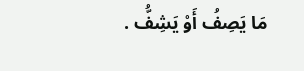مَا يَصِفُ أَوْ يَشِفُّ .